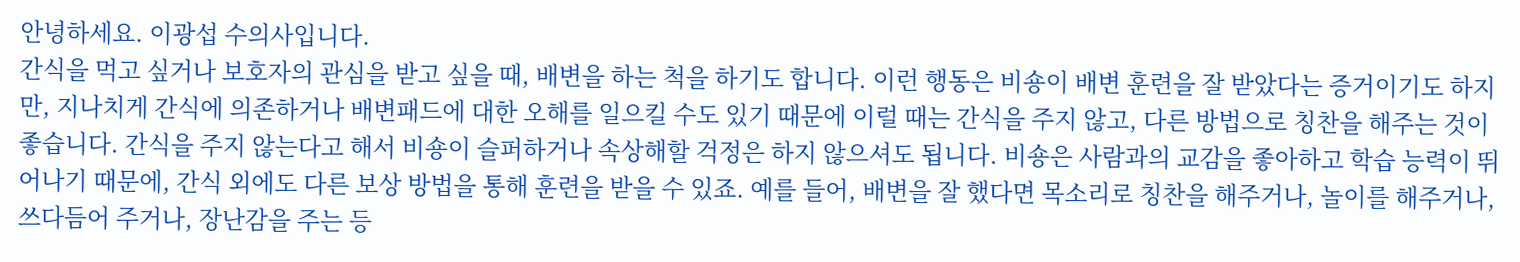안녕하세요. 이광섭 수의사입니다.
간식을 먹고 싶거나 보호자의 관심을 받고 싶을 때, 배변을 하는 척을 하기도 합니다. 이런 행동은 비숑이 배변 훈련을 잘 받았다는 증거이기도 하지만, 지나치게 간식에 의존하거나 배변패드에 대한 오해를 일으킬 수도 있기 때문에 이럴 때는 간식을 주지 않고, 다른 방법으로 칭찬을 해주는 것이 좋습니다. 간식을 주지 않는다고 해서 비숑이 슬퍼하거나 속상해할 걱정은 하지 않으셔도 됩니다. 비숑은 사람과의 교감을 좋아하고 학습 능력이 뛰어나기 때문에, 간식 외에도 다른 보상 방법을 통해 훈련을 받을 수 있죠. 예를 들어, 배변을 잘 했다면 목소리로 칭찬을 해주거나, 놀이를 해주거나, 쓰다듬어 주거나, 장난감을 주는 등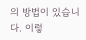의 방법이 있습니다. 이렇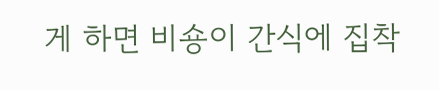게 하면 비숑이 간식에 집착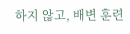하지 않고, 배변 훈련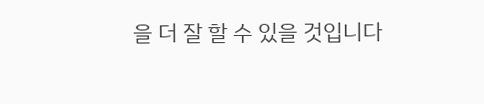을 더 잘 할 수 있을 것입니다